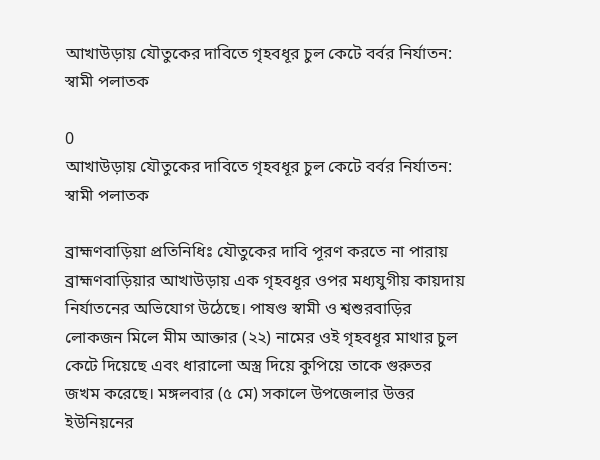আখাউড়ায় যৌতুকের দাবিতে গৃহবধূর চুল কেটে বর্বর নির্যাতন: স্বামী পলাতক

0
আখাউড়ায় যৌতুকের দাবিতে গৃহবধূর চুল কেটে বর্বর নির্যাতন: স্বামী পলাতক

ব্রাহ্মণবাড়িয়া প্রতিনিধিঃ যৌতুকের দাবি পূরণ করতে না পারায় ব্রাহ্মণবাড়িয়ার আখাউড়ায় এক গৃহবধূর ওপর মধ্যযুগীয় কায়দায় নির্যাতনের অভিযোগ উঠেছে। পাষণ্ড স্বামী ও শ্বশুরবাড়ির লোকজন মিলে মীম আক্তার (২২) নামের ওই গৃহবধূর মাথার চুল কেটে দিয়েছে এবং ধারালো অস্ত্র দিয়ে কুপিয়ে তাকে গুরুতর জখম করেছে। মঙ্গলবার (৫ মে) সকালে উপজেলার উত্তর ইউনিয়নের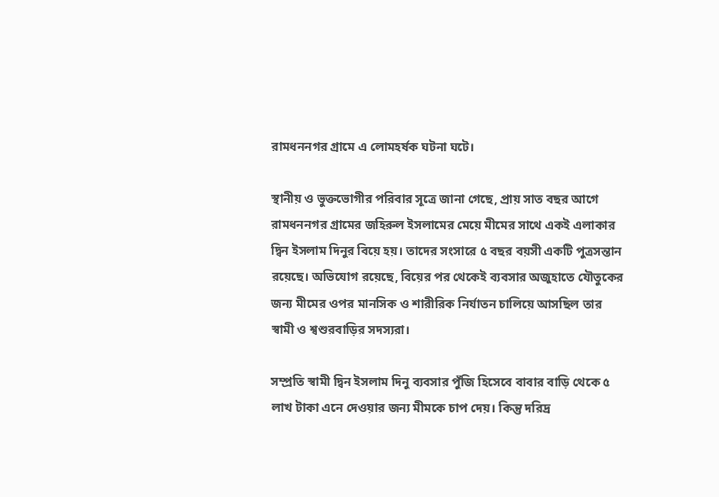রামধননগর গ্রামে এ লোমহর্ষক ঘটনা ঘটে।

স্থানীয় ও ভুক্তভোগীর পরিবার সূত্রে জানা গেছে, প্রায় সাত বছর আগে রামধননগর গ্রামের জহিরুল ইসলামের মেয়ে মীমের সাথে একই এলাকার দ্বিন ইসলাম দিনুর বিয়ে হয়। তাদের সংসারে ৫ বছর বয়সী একটি পুত্রসন্তান রয়েছে। অভিযোগ রয়েছে, বিয়ের পর থেকেই ব্যবসার অজুহাতে যৌতুকের জন্য মীমের ওপর মানসিক ও শারীরিক নির্যাতন চালিয়ে আসছিল তার স্বামী ও শ্বশুরবাড়ির সদস্যরা।

সম্প্রতি স্বামী দ্বিন ইসলাম দিনু ব্যবসার পুঁজি হিসেবে বাবার বাড়ি থেকে ৫ লাখ টাকা এনে দেওয়ার জন্য মীমকে চাপ দেয়। কিন্তু দরিদ্র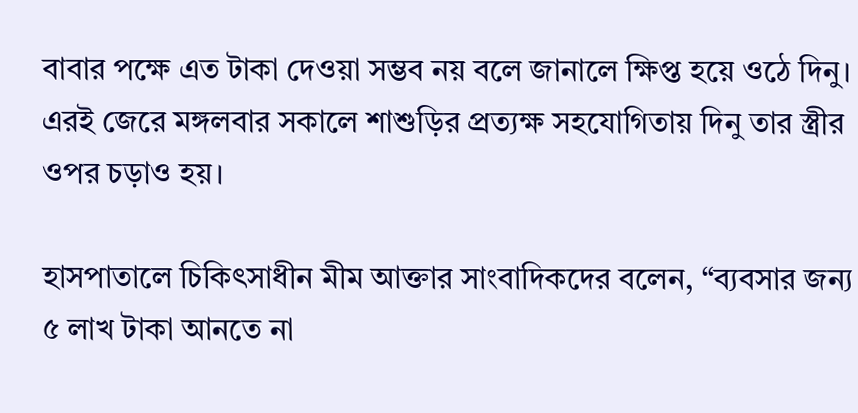বাবার পক্ষে এত টাকা দেওয়া সম্ভব নয় বলে জানালে ক্ষিপ্ত হয়ে ওঠে দিনু। এরই জেরে মঙ্গলবার সকালে শাশুড়ির প্রত্যক্ষ সহযোগিতায় দিনু তার স্ত্রীর ওপর চড়াও হয়।

হাসপাতালে চিকিৎসাধীন মীম আক্তার সাংবাদিকদের বলেন, “ব্যবসার জন্য ৫ লাখ টাকা আনতে না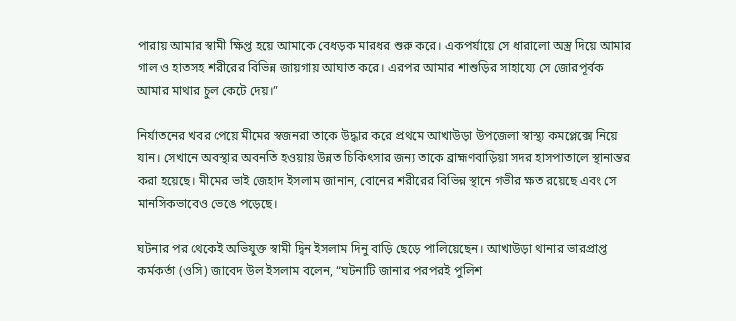পারায় আমার স্বামী ক্ষিপ্ত হয়ে আমাকে বেধড়ক মারধর শুরু করে। একপর্যায়ে সে ধারালো অস্ত্র দিয়ে আমার গাল ও হাতসহ শরীরের বিভিন্ন জায়গায় আঘাত করে। এরপর আমার শাশুড়ির সাহায্যে সে জোরপূর্বক আমার মাথার চুল কেটে দেয়।”

নির্যাতনের খবর পেয়ে মীমের স্বজনরা তাকে উদ্ধার করে প্রথমে আখাউড়া উপজেলা স্বাস্থ্য কমপ্লেক্সে নিয়ে যান। সেখানে অবস্থার অবনতি হওয়ায় উন্নত চিকিৎসার জন্য তাকে ব্রাহ্মণবাড়িয়া সদর হাসপাতালে স্থানান্তর করা হয়েছে। মীমের ভাই জেহাদ ইসলাম জানান, বোনের শরীরের বিভিন্ন স্থানে গভীর ক্ষত রয়েছে এবং সে মানসিকভাবেও ভেঙে পড়েছে।

ঘটনার পর থেকেই অভিযুক্ত স্বামী দ্বিন ইসলাম দিনু বাড়ি ছেড়ে পালিয়েছেন। আখাউড়া থানার ভারপ্রাপ্ত কর্মকর্তা (ওসি) জাবেদ উল ইসলাম বলেন, “ঘটনাটি জানার পরপরই পুলিশ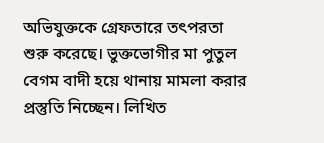অভিযুক্তকে গ্রেফতারে তৎপরতা শুরু করেছে। ভুক্তভোগীর মা পুতুল বেগম বাদী হয়ে থানায় মামলা করার প্রস্তুতি নিচ্ছেন। লিখিত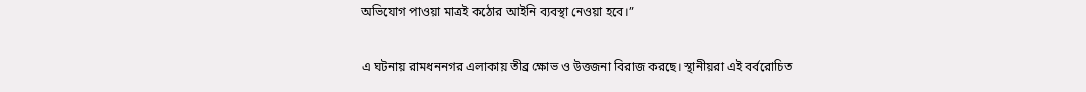অভিযোগ পাওয়া মাত্রই কঠোর আইনি ব্যবস্থা নেওয়া হবে।”

এ ঘটনায় রামধননগর এলাকায় তীব্র ক্ষোভ ও উত্তজনা বিরাজ করছে। স্থানীয়রা এই বর্বরোচিত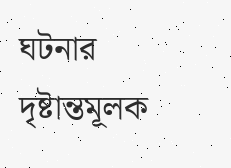ঘটনার দৃষ্টান্তমূলক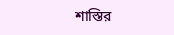শাস্তির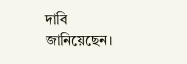দাবি জানিয়েছেন।